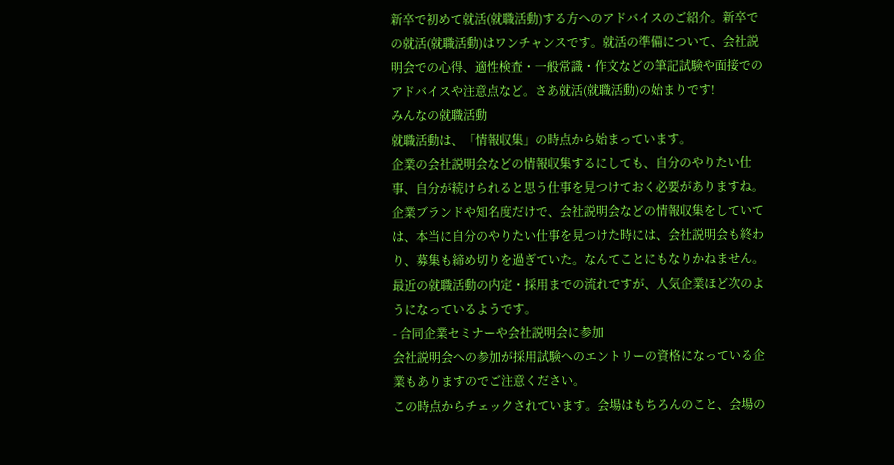新卒で初めて就活(就職活動)する方へのアドバイスのご紹介。新卒での就活(就職活動)はワンチャンスです。就活の準備について、会社説明会での心得、適性検査・一般常識・作文などの筆記試験や面接でのアドバイスや注意点など。さあ就活(就職活動)の始まりです!
みんなの就職活動
就職活動は、「情報収集」の時点から始まっています。
企業の会社説明会などの情報収集するにしても、自分のやりたい仕事、自分が続けられると思う仕事を見つけておく必要がありますね。
企業ブランドや知名度だけで、会社説明会などの情報収集をしていては、本当に自分のやりたい仕事を見つけた時には、会社説明会も終わり、募集も締め切りを過ぎていた。なんてことにもなりかねません。
最近の就職活動の内定・採用までの流れですが、人気企業ほど次のようになっているようです。
- 合同企業セミナーや会社説明会に参加
会社説明会への参加が採用試験へのエントリーの資格になっている企業もありますのでご注意ください。
この時点からチェックされています。会場はもちろんのこと、会場の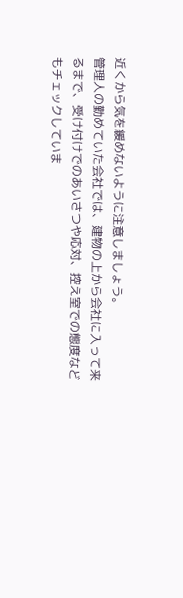近くから気を緩めないように注意しましょう。
管理人の勤めていた会社では、建物の上から会社に入って来るまで、受け付けでのあいさつや応対、控え室での態度などもチェックしていま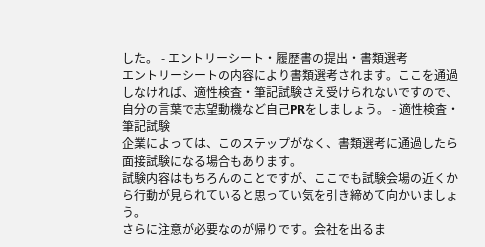した。 - エントリーシート・履歴書の提出・書類選考
エントリーシートの内容により書類選考されます。ここを通過しなければ、適性検査・筆記試験さえ受けられないですので、自分の言葉で志望動機など自己PRをしましょう。 - 適性検査・筆記試験
企業によっては、このステップがなく、書類選考に通過したら面接試験になる場合もあります。
試験内容はもちろんのことですが、ここでも試験会場の近くから行動が見られていると思ってい気を引き締めて向かいましょう。
さらに注意が必要なのが帰りです。会社を出るま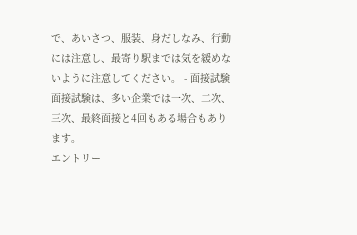で、あいさつ、服装、身だしなみ、行動には注意し、最寄り駅までは気を緩めないように注意してください。 - 面接試験
面接試験は、多い企業では一次、二次、三次、最終面接と4回もある場合もあります。
エントリー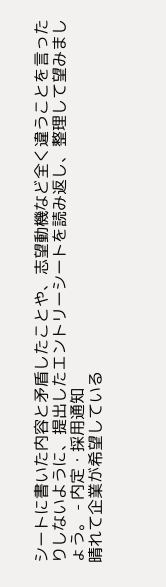シートに書いた内容と矛盾したことや、志望動機など全く違うことを言ったりしないように、提出したエントリーシートを読み返し、整理して望みましょう。 - 内定・採用通知
晴れて企業が希望している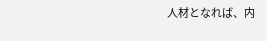人材となれば、内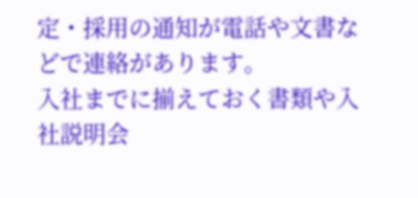定・採用の通知が電話や文書などで連絡があります。
入社までに揃えておく書類や入社説明会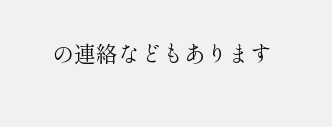の連絡などもあります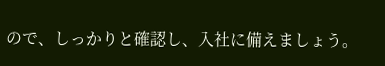ので、しっかりと確認し、入社に備えましょう。